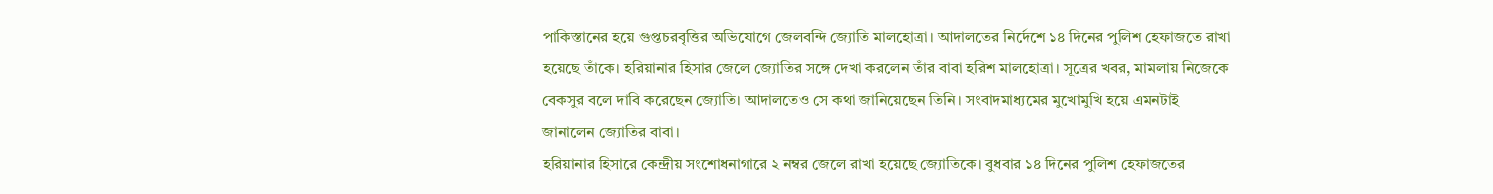পাকিস্তানের হয়ে গুপ্তচরবৃত্তির অভিযোগে জেলবন্দি জ্যোতি মালহোত্রা। আদালতের নির্দেশে ১৪ দিনের পুলিশ হেফাজতে রাখা হয়েছে তাঁকে। হরিয়ানার হিসার জেলে জ্যোতির সঙ্গে দেখা করলেন তাঁর বাবা হরিশ মালহোত্রা। সূত্রের খবর, মামলায় নিজেকে বেকসুর বলে দাবি করেছেন জ্যোতি। আদালতেও সে কথা জানিয়েছেন তিনি। সংবাদমাধ্যমের মুখোমুখি হয়ে এমনটাই জানালেন জ্যোতির বাবা।
হরিয়ানার হিসারে কেন্দ্রীয় সংশোধনাগারে ২ নম্বর জেলে রাখা হয়েছে জ্যোতিকে। বুধবার ১৪ দিনের পুলিশ হেফাজতের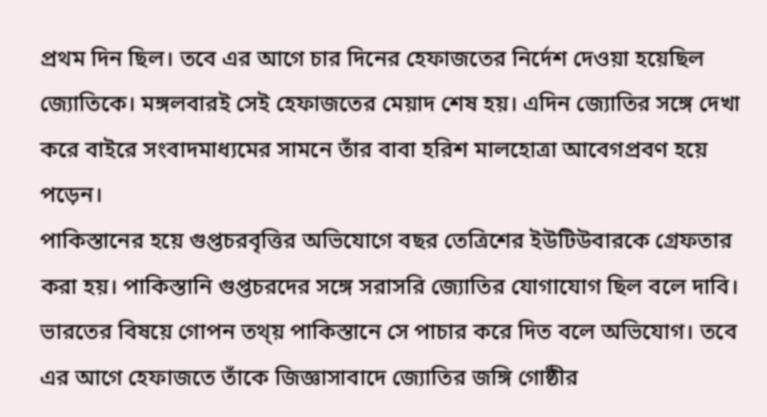প্রথম দিন ছিল। তবে এর আগে চার দিনের হেফাজতের নির্দেশ দেওয়া হয়েছিল জ্যোতিকে। মঙ্গলবারই সেই হেফাজতের মেয়াদ শেষ হয়। এদিন জ্যোতির সঙ্গে দেখা করে বাইরে সংবাদমাধ্যমের সামনে তাঁর বাবা হরিশ মালহোত্রা আবেগপ্রবণ হয়ে পড়েন।
পাকিস্তানের হয়ে গুপ্তচরবৃত্তির অভিযোগে বছর তেত্রিশের ইউটিউবারকে গ্রেফতার করা হয়। পাকিস্তানি গুপ্তচরদের সঙ্গে সরাসরি জ্যোতির যোগাযোগ ছিল বলে দাবি। ভারতের বিষয়ে গোপন তথ্য় পাকিস্তানে সে পাচার করে দিত বলে অভিযোগ। তবে এর আগে হেফাজতে তাঁকে জিজ্ঞাসাবাদে জ্যোতির জঙ্গি গোষ্ঠীর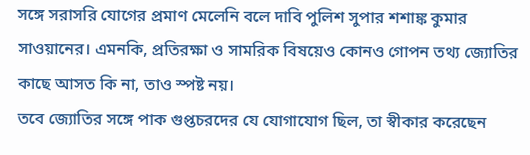সঙ্গে সরাসরি যোগের প্রমাণ মেলেনি বলে দাবি পুলিশ সুপার শশাঙ্ক কুমার সাওয়ানের। এমনকি, প্রতিরক্ষা ও সামরিক বিষয়েও কোনও গোপন তথ্য জ্যোতির কাছে আসত কি না, তাও স্পষ্ট নয়।
তবে জ্যোতির সঙ্গে পাক গুপ্তচরদের যে যোগাযোগ ছিল, তা স্বীকার করেছেন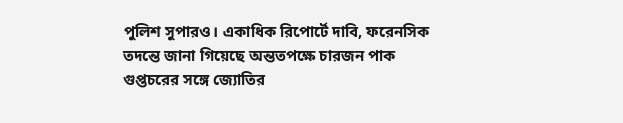পুলিশ সুপারও। একাধিক রিপোর্টে দাবি, ফরেনসিক তদন্তে জানা গিয়েছে অন্ততপক্ষে চারজন পাক গুপ্তচরের সঙ্গে জ্যোতির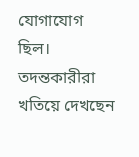যোগাযোগ ছিল। তদন্তকারীরা খতিয়ে দেখছেন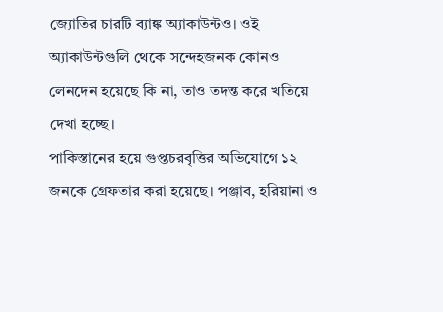জ্যোতির চারটি ব্যাঙ্ক অ্যাকাউন্টও। ওই অ্যাকাউন্টগুলি থেকে সন্দেহজনক কোনও লেনদেন হয়েছে কি না, তাও তদন্ত করে খতিয়ে দেখা হচ্ছে।
পাকিস্তানের হয়ে গুপ্তচরবৃত্তির অভিযোগে ১২ জনকে গ্রেফতার করা হয়েছে। পঞ্জাব, হরিয়ানা ও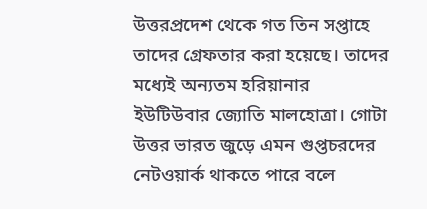উত্তরপ্রদেশ থেকে গত তিন সপ্তাহে তাদের গ্রেফতার করা হয়েছে। তাদের মধ্যেই অন্যতম হরিয়ানার ইউটিউবার জ্যোতি মালহোত্রা। গোটা উত্তর ভারত জুড়ে এমন গুপ্তচরদের নেটওয়ার্ক থাকতে পারে বলে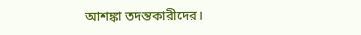আশঙ্কা তদন্তকারীদের।